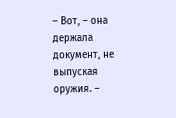– Вот, – она держала документ, не выпуская оружия. –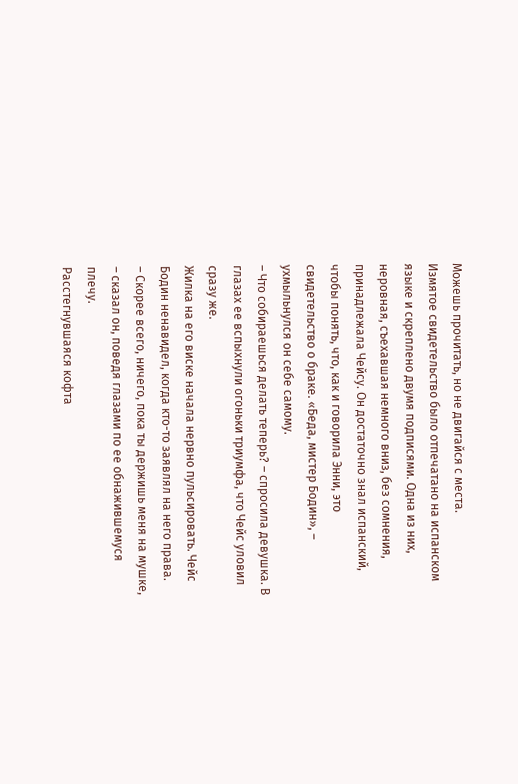Можешь прочитать, но не двигайся с места.
Измятое свидетельство было отпечатано на испанском языке и скреплено двумя подписями. Одна из них, неровная, съехавшая немного вниз, без сомнения, принадлежала Чейсу. Он достаточно знал испанский, чтобы понять, что, как и говорила Энни, это свидетельство о браке. «Беда, мистер Бодин», – ухмыльнулся он себе самому.
– Что собираешься делать теперь? – спросила девушка. В глазах ее вспыхнули огоньки триумфа, что Чейс уловил сразу же.
Жилка на его виске начала нервно пульсировать. Чейс Бодин ненавидел, когда кто-то заявлял на него права.
– Скорее всего, ничего, пока ты держишь меня на мушке, – сказал он, поведя глазами по ее обнажившемуся плечу.
Расстегнувшаяся кофта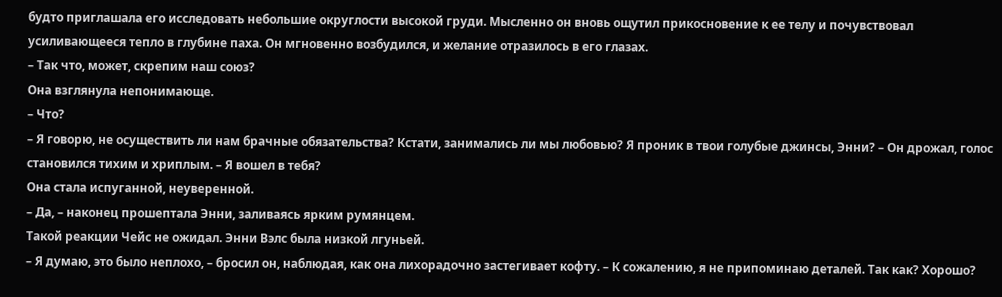будто приглашала его исследовать небольшие округлости высокой груди. Мысленно он вновь ощутил прикосновение к ее телу и почувствовал усиливающееся тепло в глубине паха. Он мгновенно возбудился, и желание отразилось в его глазах.
– Так что, может, скрепим наш союз?
Она взглянула непонимающе.
– Что?
– Я говорю, не осуществить ли нам брачные обязательства? Кстати, занимались ли мы любовью? Я проник в твои голубые джинсы, Энни? – Он дрожал, голос становился тихим и хриплым. – Я вошел в тебя?
Она стала испуганной, неуверенной.
– Да, – наконец прошептала Энни, заливаясь ярким румянцем.
Такой реакции Чейс не ожидал. Энни Вэлс была низкой лгуньей.
– Я думаю, это было неплохо, – бросил он, наблюдая, как она лихорадочно застегивает кофту. – К сожалению, я не припоминаю деталей. Так как? Хорошо?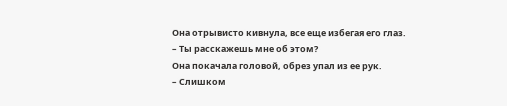Она отрывисто кивнула, все еще избегая его глаз.
– Ты расскажешь мне об этом?
Она покачала головой, обрез упал из ее рук.
– Слишком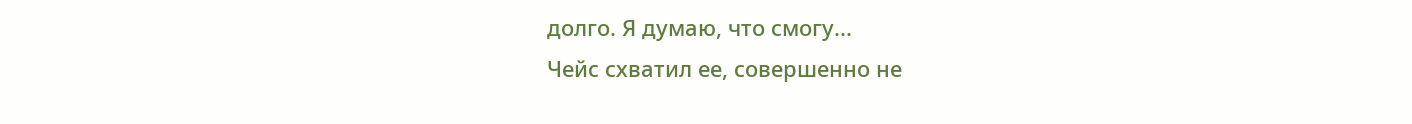долго. Я думаю, что смогу...
Чейс схватил ее, совершенно не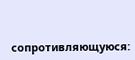сопротивляющуюся: